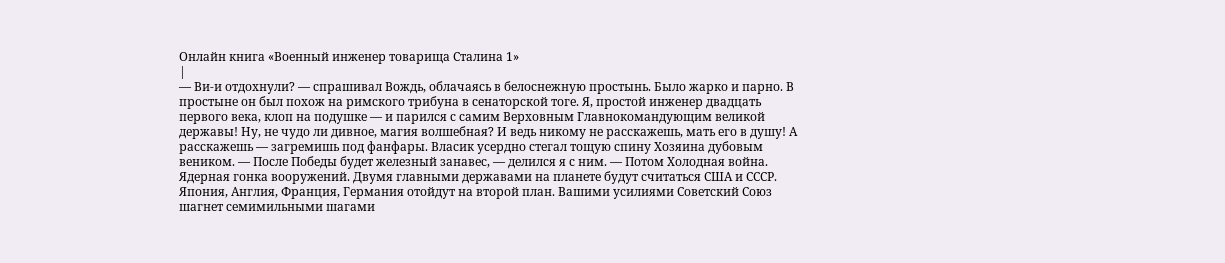Онлайн книга «Военный инженер товарища Сталина 1»
|
— Ви-и отдохнули? — спрашивал Вождь, облачаясь в белоснежную простынь. Было жарко и парно. В простыне он был похож на римского трибуна в сенаторской тоге. Я, простой инженер двадцать первого века, клоп на подушке — и парился с самим Верховным Главнокомандующим великой державы! Ну, не чудо ли дивное, магия волшебная? И ведь никому не расскажешь, мать его в душу! А расскажешь — загремишь под фанфары. Власик усердно стегал тощую спину Хозяина дубовым веником. — После Победы будет железный занавес, — делился я с ним. — Потом Холодная война. Ядерная гонка вооружений. Двумя главными державами на планете будут считаться США и СССР. Япония, Англия, Франция, Германия отойдут на второй план. Вашими усилиями Советский Союз шагнет семимильными шагами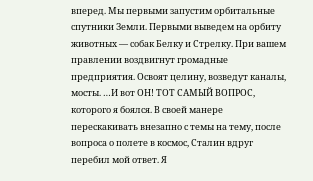вперед. Мы первыми запустим орбитальные спутники Земли. Первыми выведем на орбиту животных — собак Белку и Стрелку. При вашем правлении воздвигнут громадные предприятия. Освоят целину, возведут каналы, мосты. …И вот ОН! ТОТ САМЫЙ ВОПРОС, которого я боялся. В своей манере перескакивать внезапно с темы на тему, после вопроса о полете в космос, Сталин вдруг перебил мой ответ. Я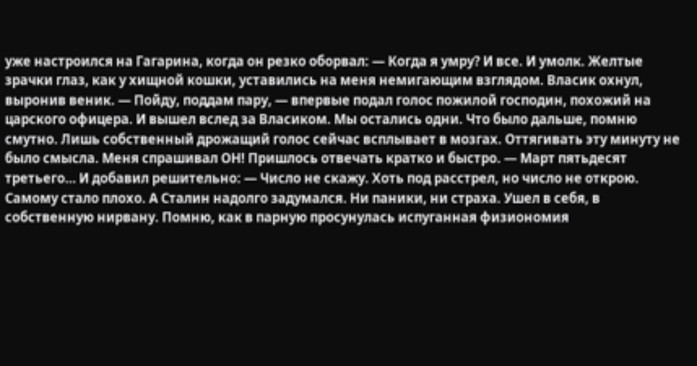уже настроился на Гагарина, когда он резко оборвал: — Когда я умру? И все. И умолк. Желтые зрачки глаз, как у хищной кошки, уставились на меня немигающим взглядом. Власик охнул, выронив веник. — Пойду, поддам пару, — впервые подал голос пожилой господин, похожий на царского офицера. И вышел вслед за Власиком. Мы остались одни. Что было дальше, помню смутно. Лишь собственный дрожащий голос сейчас всплывает в мозгах. Оттягивать эту минуту не было смысла. Меня спрашивал ОН! Пришлось отвечать кратко и быстро. — Март пятьдесят третьего… И добавил решительно: — Число не скажу. Хоть под расстрел, но число не открою. Самому стало плохо. А Сталин надолго задумался. Ни паники, ни страха. Ушел в себя, в собственную нирвану. Помню, как в парную просунулась испуганная физиономия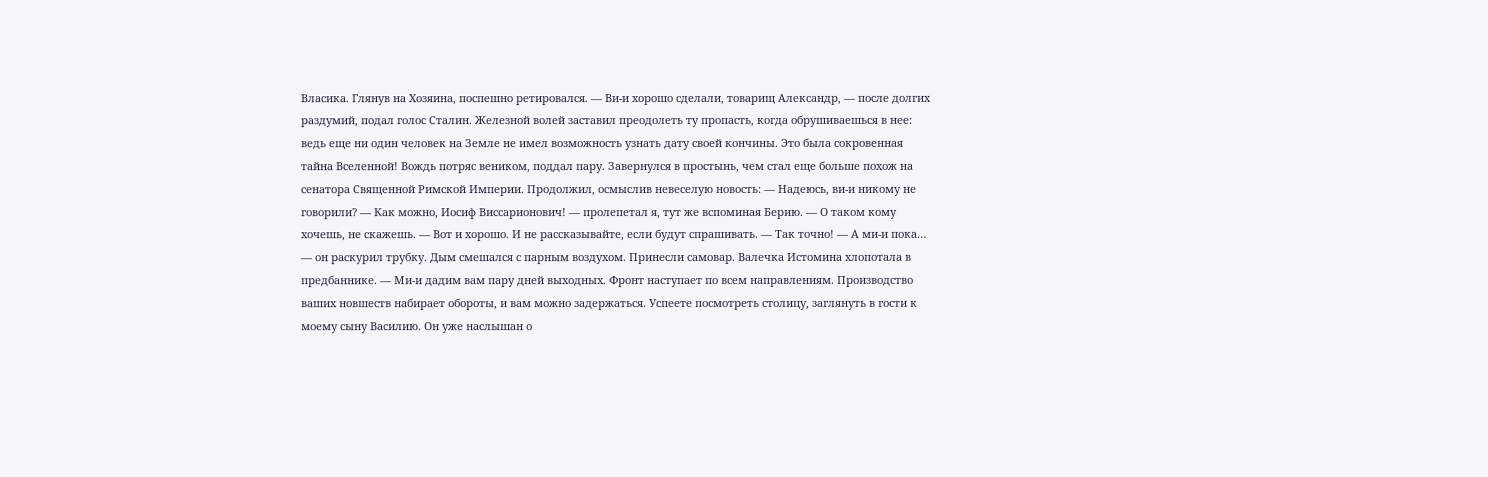Власика. Глянув на Хозяина, поспешно ретировался. — Ви-и хорошо сделали, товарищ Александр, — после долгих раздумий, подал голос Сталин. Железной волей заставил преодолеть ту пропасть, когда обрушиваешься в нее: ведь еще ни один человек на Земле не имел возможность узнать дату своей кончины. Это была сокровенная тайна Вселенной! Вождь потряс веником, поддал пару. Завернулся в простынь, чем стал еще больше похож на сенатора Священной Римской Империи. Продолжил, осмыслив невеселую новость: — Надеюсь, ви-и никому не говорили? — Как можно, Иосиф Виссарионович! — пролепетал я, тут же вспоминая Берию. — О таком кому хочешь, не скажешь. — Вот и хорошо. И не рассказывайте, если будут спрашивать. — Так точно! — А ми-и пока… — он раскурил трубку. Дым смешался с парным воздухом. Принесли самовар. Валечка Истомина хлопотала в предбаннике. — Ми-и дадим вам пару дней выходных. Фронт наступает по всем направлениям. Производство ваших новшеств набирает обороты, и вам можно задержаться. Успеете посмотреть столицу, заглянуть в гости к моему сыну Василию. Он уже наслышан о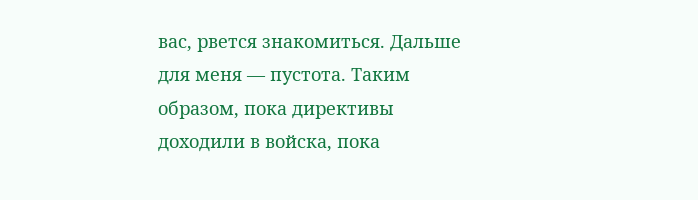вас, рвется знакомиться. Дальше для меня — пустота. Таким образом, пока директивы доходили в войска, пока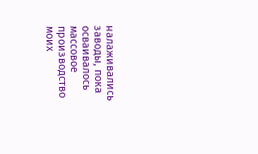налаживались заводы, пока осваивалось массовое производство моих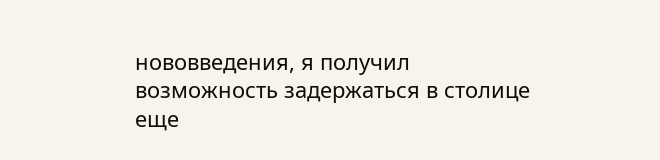нововведения, я получил возможность задержаться в столице еще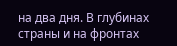на два дня. В глубинах страны и на фронтах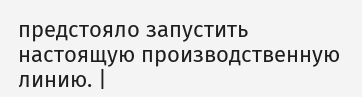предстояло запустить настоящую производственную линию. |